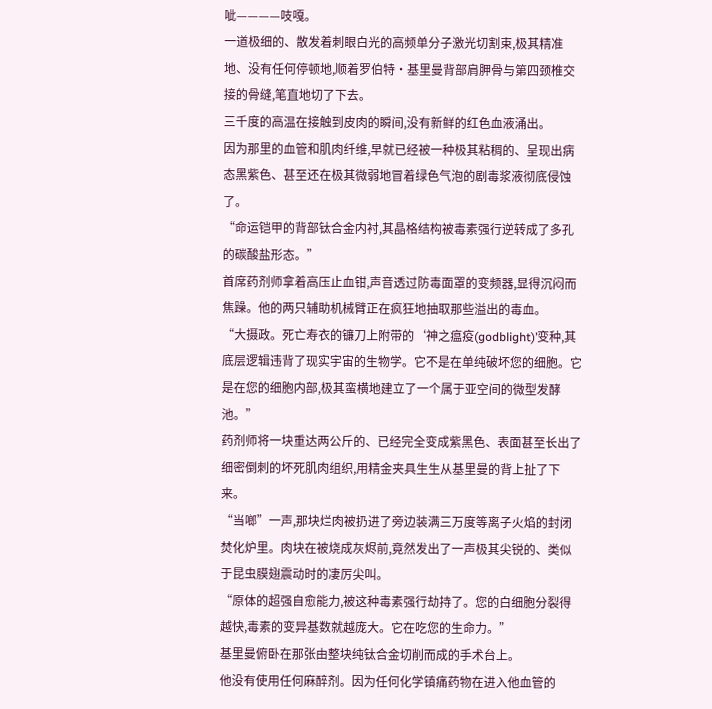呲————吱嘎。
一道极细的、散发着刺眼白光的高频单分子激光切割束,极其精准地、没有任何停顿地,顺着罗伯特·基里曼背部肩胛骨与第四颈椎交接的骨缝,笔直地切了下去。
三千度的高温在接触到皮肉的瞬间,没有新鲜的红色血液涌出。
因为那里的血管和肌肉纤维,早就已经被一种极其粘稠的、呈现出病态黑紫色、甚至还在极其微弱地冒着绿色气泡的剧毒浆液彻底侵蚀了。
“命运铠甲的背部钛合金内衬,其晶格结构被毒素强行逆转成了多孔的碳酸盐形态。”
首席药剂师拿着高压止血钳,声音透过防毒面罩的变频器,显得沉闷而焦躁。他的两只辅助机械臂正在疯狂地抽取那些溢出的毒血。
“大摄政。死亡寿衣的镰刀上附带的‘神之瘟疫(godblight)’变种,其底层逻辑违背了现实宇宙的生物学。它不是在单纯破坏您的细胞。它是在您的细胞内部,极其蛮横地建立了一个属于亚空间的微型发酵池。”
药剂师将一块重达两公斤的、已经完全变成紫黑色、表面甚至长出了细密倒刺的坏死肌肉组织,用精金夹具生生从基里曼的背上扯了下来。
“当啷”一声,那块烂肉被扔进了旁边装满三万度等离子火焰的封闭焚化炉里。肉块在被烧成灰烬前,竟然发出了一声极其尖锐的、类似于昆虫膜翅震动时的凄厉尖叫。
“原体的超强自愈能力,被这种毒素强行劫持了。您的白细胞分裂得越快,毒素的变异基数就越庞大。它在吃您的生命力。”
基里曼俯卧在那张由整块纯钛合金切削而成的手术台上。
他没有使用任何麻醉剂。因为任何化学镇痛药物在进入他血管的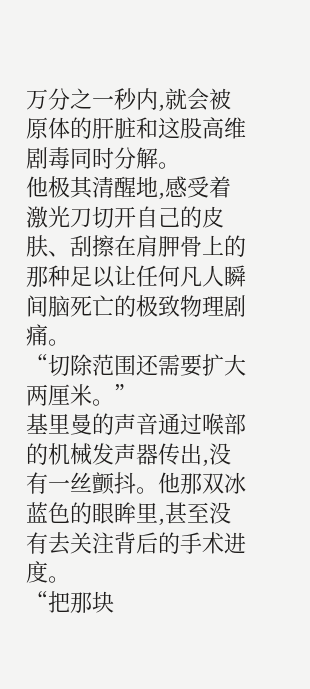万分之一秒内,就会被原体的肝脏和这股高维剧毒同时分解。
他极其清醒地,感受着激光刀切开自己的皮肤、刮擦在肩胛骨上的那种足以让任何凡人瞬间脑死亡的极致物理剧痛。
“切除范围还需要扩大两厘米。”
基里曼的声音通过喉部的机械发声器传出,没有一丝颤抖。他那双冰蓝色的眼眸里,甚至没有去关注背后的手术进度。
“把那块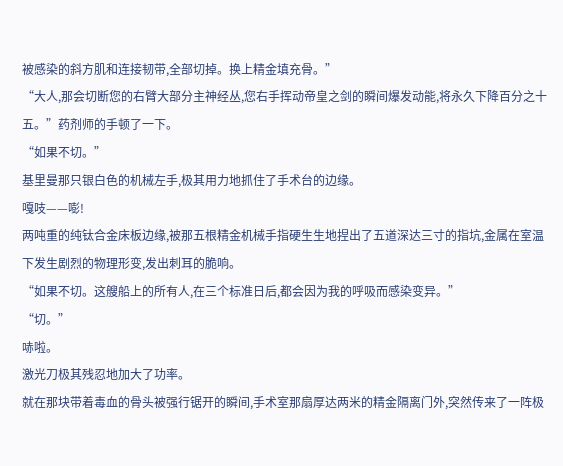被感染的斜方肌和连接韧带,全部切掉。换上精金填充骨。”
“大人,那会切断您的右臂大部分主神经丛,您右手挥动帝皇之剑的瞬间爆发动能,将永久下降百分之十五。”药剂师的手顿了一下。
“如果不切。”
基里曼那只银白色的机械左手,极其用力地抓住了手术台的边缘。
嘎吱——嘭!
两吨重的纯钛合金床板边缘,被那五根精金机械手指硬生生地捏出了五道深达三寸的指坑,金属在室温下发生剧烈的物理形变,发出刺耳的脆响。
“如果不切。这艘船上的所有人,在三个标准日后,都会因为我的呼吸而感染变异。”
“切。”
哧啦。
激光刀极其残忍地加大了功率。
就在那块带着毒血的骨头被强行锯开的瞬间,手术室那扇厚达两米的精金隔离门外,突然传来了一阵极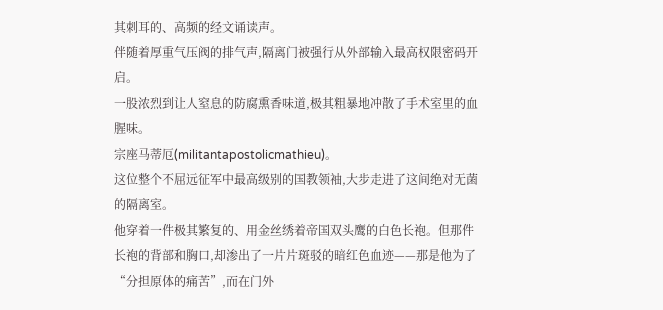其刺耳的、高频的经文诵读声。
伴随着厚重气压阀的排气声,隔离门被强行从外部输入最高权限密码开启。
一股浓烈到让人窒息的防腐熏香味道,极其粗暴地冲散了手术室里的血腥味。
宗座马蒂厄(militantapostolicmathieu)。
这位整个不屈远征军中最高级别的国教领袖,大步走进了这间绝对无菌的隔离室。
他穿着一件极其繁复的、用金丝绣着帝国双头鹰的白色长袍。但那件长袍的背部和胸口,却渗出了一片片斑驳的暗红色血迹——那是他为了“分担原体的痛苦”,而在门外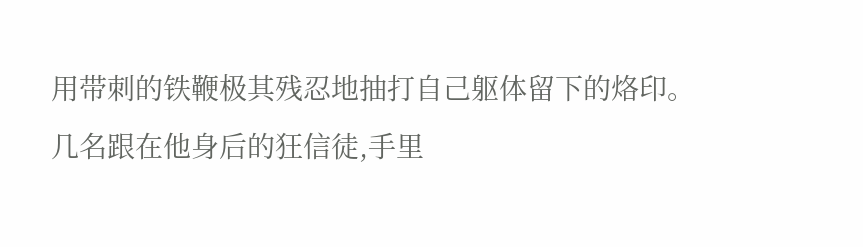用带刺的铁鞭极其残忍地抽打自己躯体留下的烙印。
几名跟在他身后的狂信徒,手里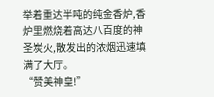举着重达半吨的纯金香炉,香炉里燃烧着高达八百度的神圣炭火,散发出的浓烟迅速填满了大厅。
“赞美神皇!”